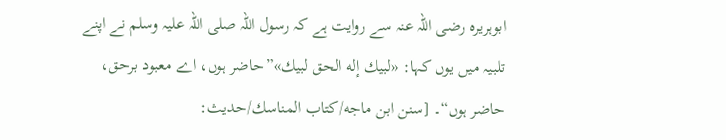ابوہریرہ رضی اللہ عنہ سے روایت ہے کہ رسول اللہ صلی اللہ علیہ وسلم نے اپنے تلبیہ میں یوں کہا: «لبيك إله الحق لبيك»”حاضر ہوں، اے معبود برحق، حاضر ہوں“۔ [سنن ابن ماجه/كتاب المناسك/حدیث: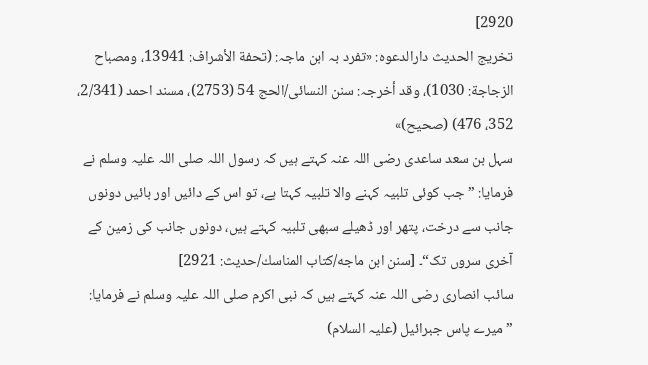2920]
تخریج الحدیث دارالدعوہ: «تفرد بہ ابن ماجہ: (تحفة الأشراف: 13941، ومصباح الزجاجة: 1030)، وقد أخرجہ: سنن النسائی/الحج 54 (2753)، مسند احمد (2/341، 352، 476) (صحیح)»
سہل بن سعد ساعدی رضی اللہ عنہ کہتے ہیں کہ رسول اللہ صلی اللہ علیہ وسلم نے فرمایا: ”جب کوئی تلبیہ کہنے والا تلبیہ کہتا ہے، تو اس کے دائیں اور بائیں دونوں جانب سے درخت، پتھر اور ڈھیلے سبھی تلبیہ کہتے ہیں، دونوں جانب کی زمین کے آخری سروں تک“۔ [سنن ابن ماجه/كتاب المناسك/حدیث: 2921]
سائب انصاری رضی اللہ عنہ کہتے ہیں کہ نبی اکرم صلی اللہ علیہ وسلم نے فرمایا: ”میرے پاس جبرائیل (علیہ السلام)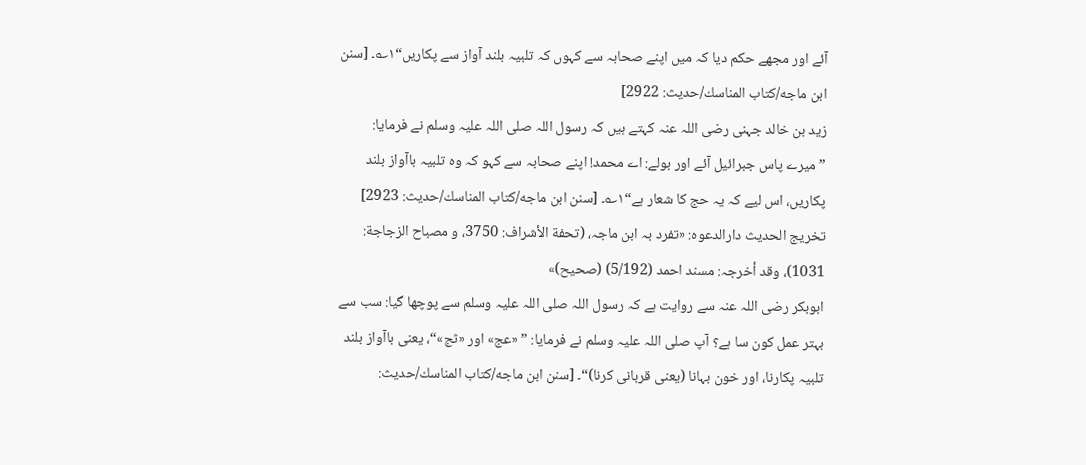آئے اور مجھے حکم دیا کہ میں اپنے صحابہ سے کہوں کہ تلبیہ بلند آواز سے پکاریں“۱؎۔ [سنن ابن ماجه/كتاب المناسك/حدیث: 2922]
زید بن خالد جہنی رضی اللہ عنہ کہتے ہیں کہ رسول اللہ صلی اللہ علیہ وسلم نے فرمایا: ”میرے پاس جبرائیل آئے اور بولے: اے محمد! اپنے صحابہ سے کہو کہ وہ تلبیہ باآواز بلند پکاریں، اس لیے کہ یہ حج کا شعار ہے“۱؎۔ [سنن ابن ماجه/كتاب المناسك/حدیث: 2923]
تخریج الحدیث دارالدعوہ: «تفرد بہ ابن ماجہ، (تحفة الأشراف: 3750، و مصباح الزجاجة: 1031)، وقد أخرجہ: مسند احمد (5/192) (صحیح)»
ابوبکر رضی اللہ عنہ سے روایت ہے کہ رسول اللہ صلی اللہ علیہ وسلم سے پوچھا گیا: سب سے بہتر عمل کون سا ہے؟ آپ صلی اللہ علیہ وسلم نے فرمایا: ” «عج» اور «ثج»“، یعنی باآواز بلند تلبیہ پکارنا، اور خون بہانا (یعنی قربانی کرنا)“۔ [سنن ابن ماجه/كتاب المناسك/حدیث: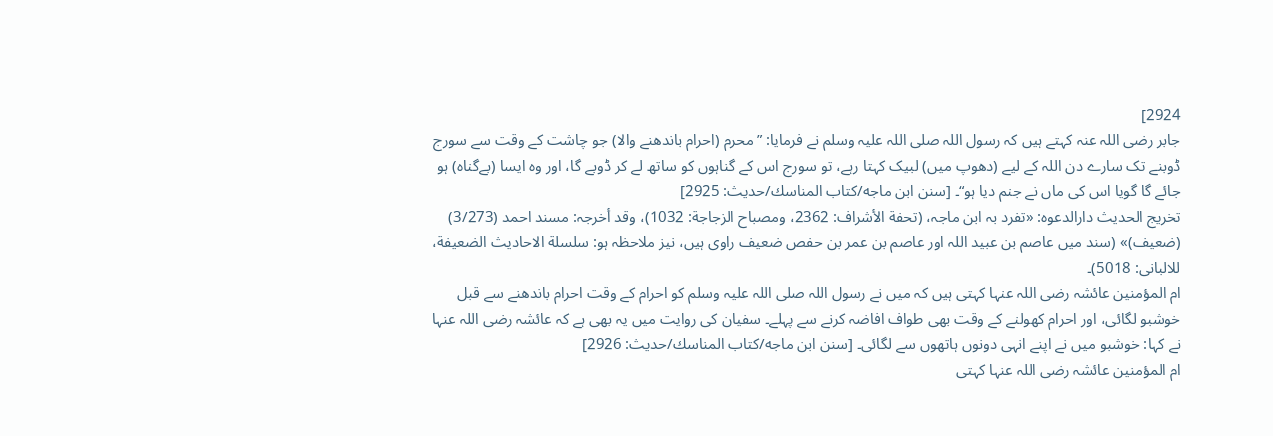2924]
جابر رضی اللہ عنہ کہتے ہیں کہ رسول اللہ صلی اللہ علیہ وسلم نے فرمایا: ”محرم (احرام باندھنے والا) جو چاشت کے وقت سے سورج ڈوبنے تک سارے دن اللہ کے لیے (دھوپ میں) لبیک کہتا رہے، تو سورج اس کے گناہوں کو ساتھ لے کر ڈوبے گا، اور وہ ایسا (بےگناہ) ہو جائے گا گویا اس کی ماں نے جنم دیا ہو“۔ [سنن ابن ماجه/كتاب المناسك/حدیث: 2925]
تخریج الحدیث دارالدعوہ: «تفرد بہ ابن ماجہ، (تحفة الأشراف: 2362، ومصباح الزجاجة: 1032)، وقد أخرجہ: مسند احمد (3/273) (ضعیف)» (سند میں عاصم بن عبید اللہ اور عاصم بن عمر بن حفص ضعیف راوی ہیں، نیز ملاحظہ ہو: سلسلة الاحادیث الضعیفة، للالبانی: 5018)۔
ام المؤمنین عائشہ رضی اللہ عنہا کہتی ہیں کہ میں نے رسول اللہ صلی اللہ علیہ وسلم کو احرام کے وقت احرام باندھنے سے قبل خوشبو لگائی، اور احرام کھولنے کے وقت بھی طواف افاضہ کرنے سے پہلے۔ سفیان کی روایت میں یہ بھی ہے کہ عائشہ رضی اللہ عنہا نے کہا: خوشبو میں نے اپنے انہی دونوں ہاتھوں سے لگائی۔ [سنن ابن ماجه/كتاب المناسك/حدیث: 2926]
ام المؤمنین عائشہ رضی اللہ عنہا کہتی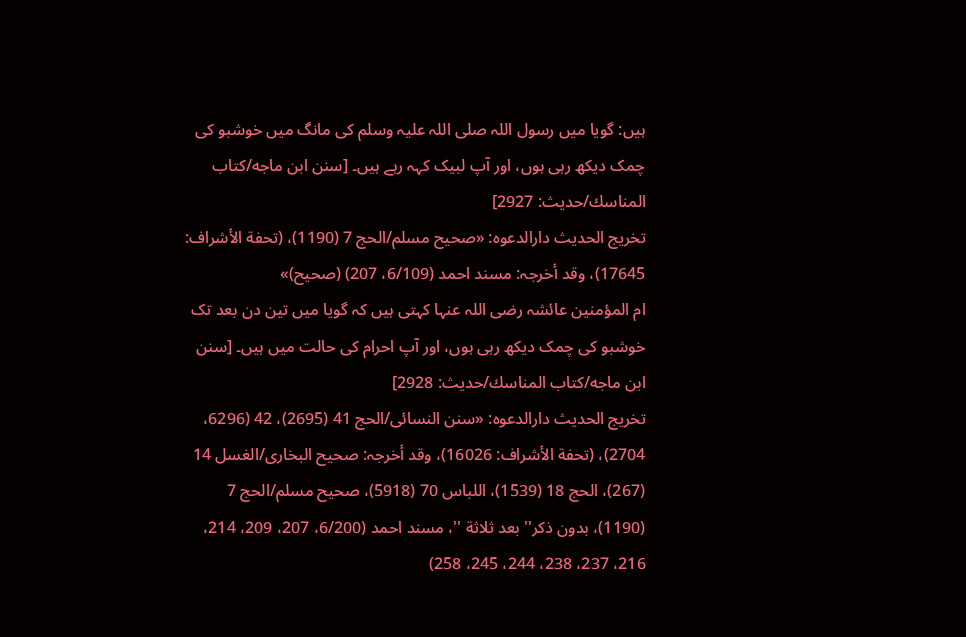ہیں: گویا میں رسول اللہ صلی اللہ علیہ وسلم کی مانگ میں خوشبو کی چمک دیکھ رہی ہوں، اور آپ لبیک کہہ رہے ہیں۔ [سنن ابن ماجه/كتاب المناسك/حدیث: 2927]
تخریج الحدیث دارالدعوہ: «صحیح مسلم/الحج 7 (1190)، (تحفة الأشراف: 17645)، وقد أخرجہ: مسند احمد (6/109، 207) (صحیح)»
ام المؤمنین عائشہ رضی اللہ عنہا کہتی ہیں کہ گویا میں تین دن بعد تک خوشبو کی چمک دیکھ رہی ہوں، اور آپ احرام کی حالت میں ہیں۔ [سنن ابن ماجه/كتاب المناسك/حدیث: 2928]
تخریج الحدیث دارالدعوہ: «سنن النسائی/الحج 41 (2695)، 42 (6296، 2704)، (تحفة الأشراف: 16026)، وقد أخرجہ: صحیح البخاری/الغسل 14 (267)، الحج 18 (1539)، اللباس 70 (5918)، صحیح مسلم/الحج 7 (1190)، بدون ذکر'' بعد ثلاثة ''، مسند احمد (6/200، 207، 209، 214، 216، 237، 238، 244، 245، 258)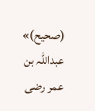(صحیح)»
عبداللہ بن عمر رضی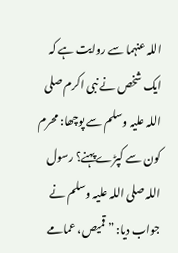اللہ عنہما سے روایت ہے کہ ایک شخص نے نبی اکرم صلی اللہ علیہ وسلم سے پوچھا: محرم کون سے کپڑے پہنے؟ رسول اللہ صلی اللہ علیہ وسلم نے جواب دیا: ”قمیص، عمامے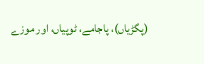(پگڑیاں)، پاجامے، ٹوپیاں، اور موزے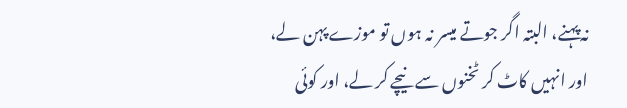نہ پہنے، البتہ اگر جوتے میسر نہ ہوں تو موزے پہن لے، اور انہیں کاٹ کر ٹخنوں سے نیچے کر لے، اور کوئی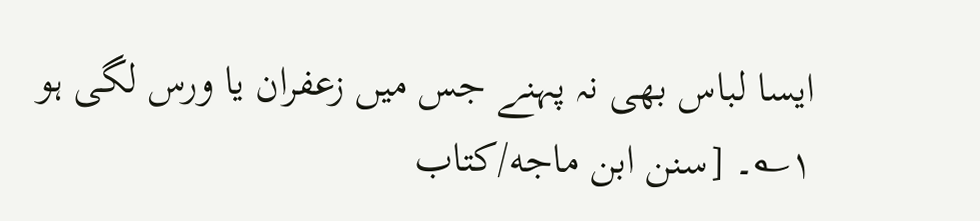ایسا لباس بھی نہ پہنے جس میں زعفران یا ورس لگی ہو ۱؎۔ [سنن ابن ماجه/كتاب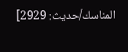المناسك/حدیث: 2929]